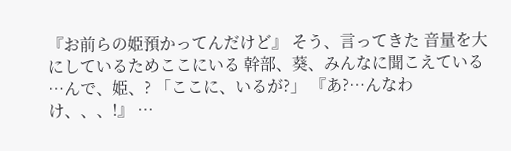『お前らの姫預かってんだけど』 そう、言ってきた 音量を大にしているためここにいる 幹部、葵、みんなに聞こえている …んで、姫、? 「ここに、いるが?」 『あ?…んなわけ、、、!』 …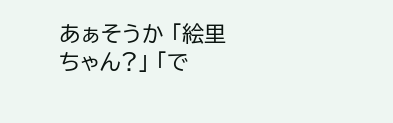あぁそうか 「絵里ちゃん?」 「で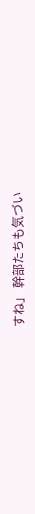すね」 幹部たちも気づい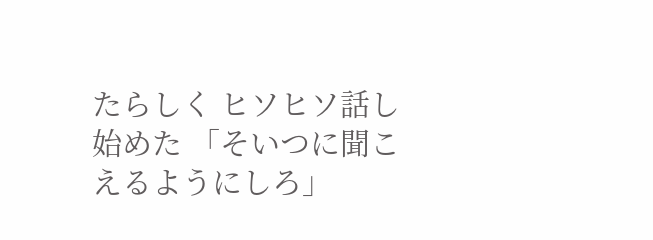たらしく ヒソヒソ話し始めた 「そいつに聞こえるようにしろ」